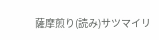薩摩煎り(読み)サツマイリ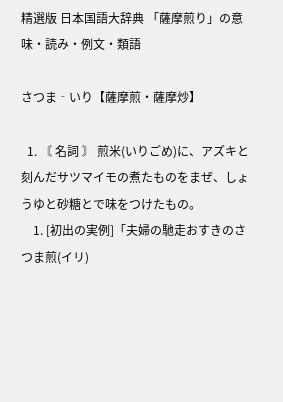精選版 日本国語大辞典 「薩摩煎り」の意味・読み・例文・類語

さつま‐いり【薩摩煎・薩摩炒】

  1. 〘 名詞 〙 煎米(いりごめ)に、アズキと刻んだサツマイモの煮たものをまぜ、しょうゆと砂糖とで味をつけたもの。
    1. [初出の実例]「夫婦の馳走おすきのさつま煎(イリ)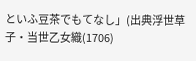といふ豆茶でもてなし」(出典浮世草子・当世乙女織(1706)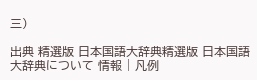三)

出典 精選版 日本国語大辞典精選版 日本国語大辞典について 情報 | 凡例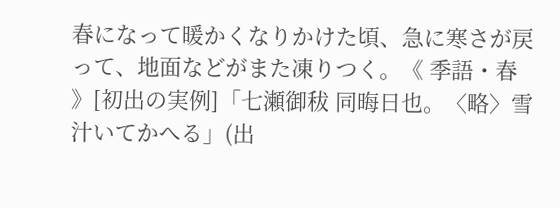春になって暖かくなりかけた頃、急に寒さが戻って、地面などがまた凍りつく。《 季語・春 》[初出の実例]「七瀬御秡 同晦日也。〈略〉雪汁いてかへる」(出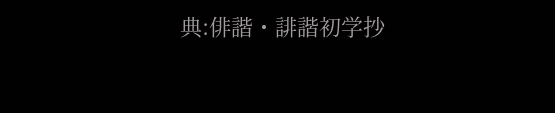典:俳諧・誹諧初学抄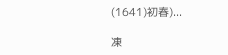(1641)初春)...

凍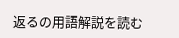返るの用語解説を読む